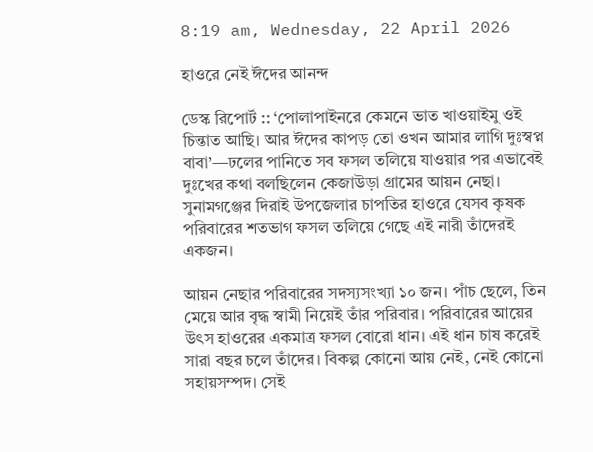8:19 am, Wednesday, 22 April 2026

হাওরে নেই ঈদের আনন্দ

ডেস্ক রিপোর্ট :: ‘পোলাপাইনরে কেমনে ভাত খাওয়াইমু ওই চিন্তাত আছি। আর ঈদের কাপড় তো ওখন আমার লাগি দুঃস্বপ্ন বাবা’—ঢলের পানিতে সব ফসল তলিয়ে যাওয়ার পর এভাবেই দুঃখের কথা বলছিলেন কেজাউড়া গ্রামের আয়ন নেছা। সুনামগঞ্জের দিরাই উপজেলার চাপতির হাওরে যেসব কৃষক পরিবারের শতভাগ ফসল তলিয়ে গেছে এই নারী তাঁদেরই একজন।

আয়ন নেছার পরিবারের সদস্যসংখ্যা ১০ জন। পাঁচ ছেলে, তিন মেয়ে আর বৃদ্ধ স্বামী নিয়েই তাঁর পরিবার। পরিবারের আয়ের উৎস হাওরের একমাত্র ফসল বোরো ধান। এই ধান চাষ করেই সারা বছর চলে তাঁদের। বিকল্প কোনো আয় নেই, নেই কোনো সহায়সম্পদ। সেই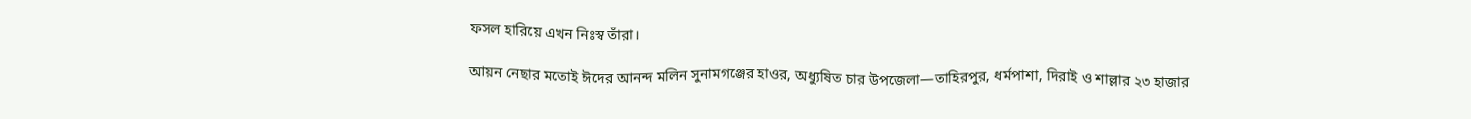ফসল হারিয়ে এখন নিঃস্ব তাঁরা।

আয়ন নেছার মতোই ঈদের আনন্দ মলিন সুনামগঞ্জের হাওর, অধ্যুষিত চার উপজেলা—তাহিরপুর, ধর্মপাশা, দিরাই ও শাল্লার ২৩ হাজার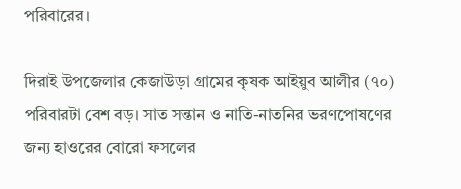পরিবারের।

দিরাই উপজেলার কেজাউড়া গ্রামের কৃষক আইয়ুব আলীর (৭০) পরিবারটা বেশ বড়। সাত সন্তান ও নাতি-নাতনির ভরণপোষণের জন্য হাওরের বোরো ফসলের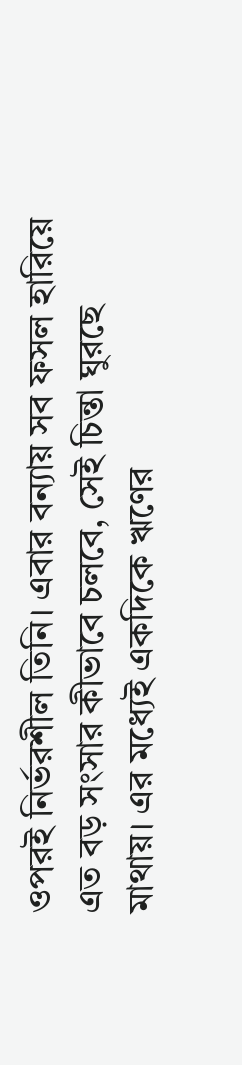ওপরই নির্ভরশীল তিনি। এবার বন্যায় সব ফসল হারিয়ে এত বড় সংসার কীভাবে চলবে, সেই চিন্তা ঘুরছে মাথায়। এর মধ্যেই একদিকে ঋণের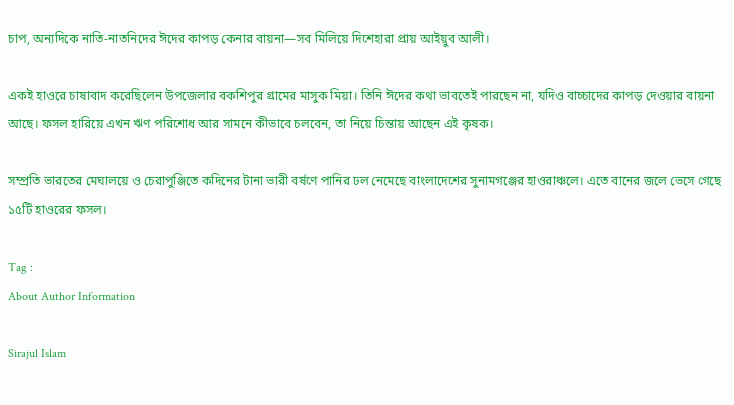চাপ, অন্যদিকে নাতি-নাতনিদের ঈদের কাপড় কেনার বায়না—সব মিলিয়ে দিশেহারা প্রায় আইয়ুব আলী।

একই হাওরে চাষাবাদ করেছিলেন উপজেলার বকশিপুর গ্রামের মাসুক মিয়া। তিনি ঈদের কথা ভাবতেই পারছেন না, যদিও বাচ্চাদের কাপড় দেওয়ার বায়না আছে। ফসল হারিয়ে এখন ঋণ পরিশোধ আর সামনে কীভাবে চলবেন, তা নিয়ে চিন্তায় আছেন এই কৃষক।

সম্প্রতি ভারতের মেঘালয়ে ও চেরাপুঞ্জিতে কদিনের টানা ভারী বর্ষণে পানির ঢল নেমেছে বাংলাদেশের সুনামগঞ্জের হাওরাঞ্চলে। এতে বানের জলে ভেসে গেছে ১৫টি হাওরের ফসল।

Tag :
About Author Information

Sirajul Islam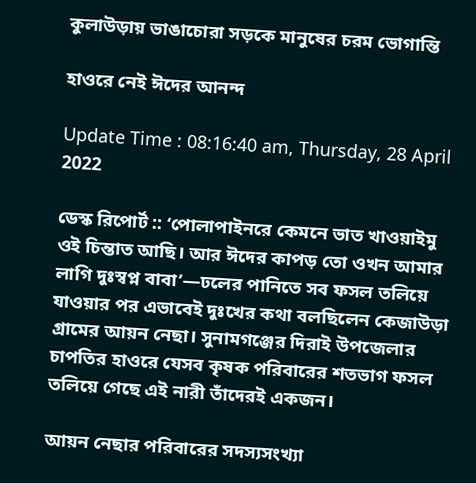কুলাউড়ায় ভাঙাচোরা সড়কে মানুষের চরম ভোগান্তি

হাওরে নেই ঈদের আনন্দ

Update Time : 08:16:40 am, Thursday, 28 April 2022

ডেস্ক রিপোর্ট :: ‘পোলাপাইনরে কেমনে ভাত খাওয়াইমু ওই চিন্তাত আছি। আর ঈদের কাপড় তো ওখন আমার লাগি দুঃস্বপ্ন বাবা’—ঢলের পানিতে সব ফসল তলিয়ে যাওয়ার পর এভাবেই দুঃখের কথা বলছিলেন কেজাউড়া গ্রামের আয়ন নেছা। সুনামগঞ্জের দিরাই উপজেলার চাপতির হাওরে যেসব কৃষক পরিবারের শতভাগ ফসল তলিয়ে গেছে এই নারী তাঁদেরই একজন।

আয়ন নেছার পরিবারের সদস্যসংখ্যা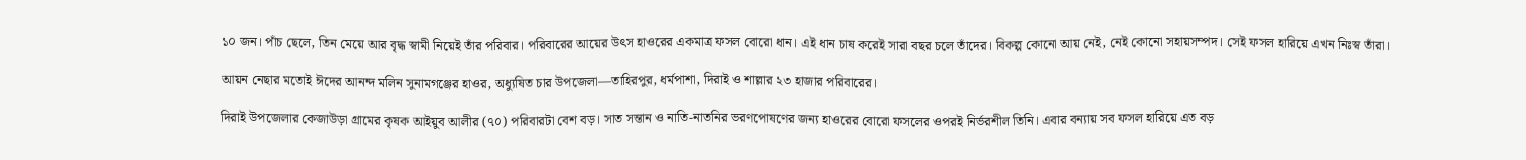১০ জন। পাঁচ ছেলে, তিন মেয়ে আর বৃদ্ধ স্বামী নিয়েই তাঁর পরিবার। পরিবারের আয়ের উৎস হাওরের একমাত্র ফসল বোরো ধান। এই ধান চাষ করেই সারা বছর চলে তাঁদের। বিকল্প কোনো আয় নেই, নেই কোনো সহায়সম্পদ। সেই ফসল হারিয়ে এখন নিঃস্ব তাঁরা।

আয়ন নেছার মতোই ঈদের আনন্দ মলিন সুনামগঞ্জের হাওর, অধ্যুষিত চার উপজেলা—তাহিরপুর, ধর্মপাশা, দিরাই ও শাল্লার ২৩ হাজার পরিবারের।

দিরাই উপজেলার কেজাউড়া গ্রামের কৃষক আইয়ুব আলীর (৭০) পরিবারটা বেশ বড়। সাত সন্তান ও নাতি-নাতনির ভরণপোষণের জন্য হাওরের বোরো ফসলের ওপরই নির্ভরশীল তিনি। এবার বন্যায় সব ফসল হারিয়ে এত বড়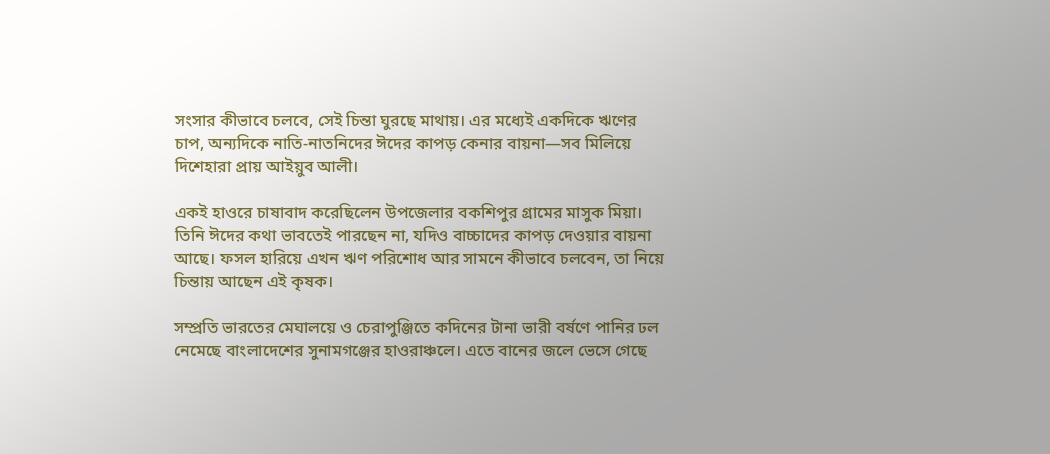সংসার কীভাবে চলবে, সেই চিন্তা ঘুরছে মাথায়। এর মধ্যেই একদিকে ঋণের চাপ, অন্যদিকে নাতি-নাতনিদের ঈদের কাপড় কেনার বায়না—সব মিলিয়ে দিশেহারা প্রায় আইয়ুব আলী।

একই হাওরে চাষাবাদ করেছিলেন উপজেলার বকশিপুর গ্রামের মাসুক মিয়া। তিনি ঈদের কথা ভাবতেই পারছেন না, যদিও বাচ্চাদের কাপড় দেওয়ার বায়না আছে। ফসল হারিয়ে এখন ঋণ পরিশোধ আর সামনে কীভাবে চলবেন, তা নিয়ে চিন্তায় আছেন এই কৃষক।

সম্প্রতি ভারতের মেঘালয়ে ও চেরাপুঞ্জিতে কদিনের টানা ভারী বর্ষণে পানির ঢল নেমেছে বাংলাদেশের সুনামগঞ্জের হাওরাঞ্চলে। এতে বানের জলে ভেসে গেছে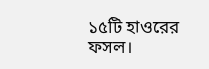১৫টি হাওরের ফসল।